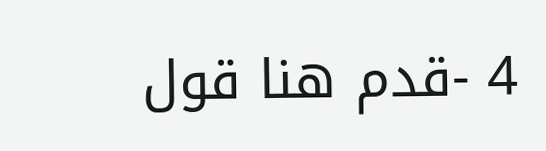4 -قدم هنا قول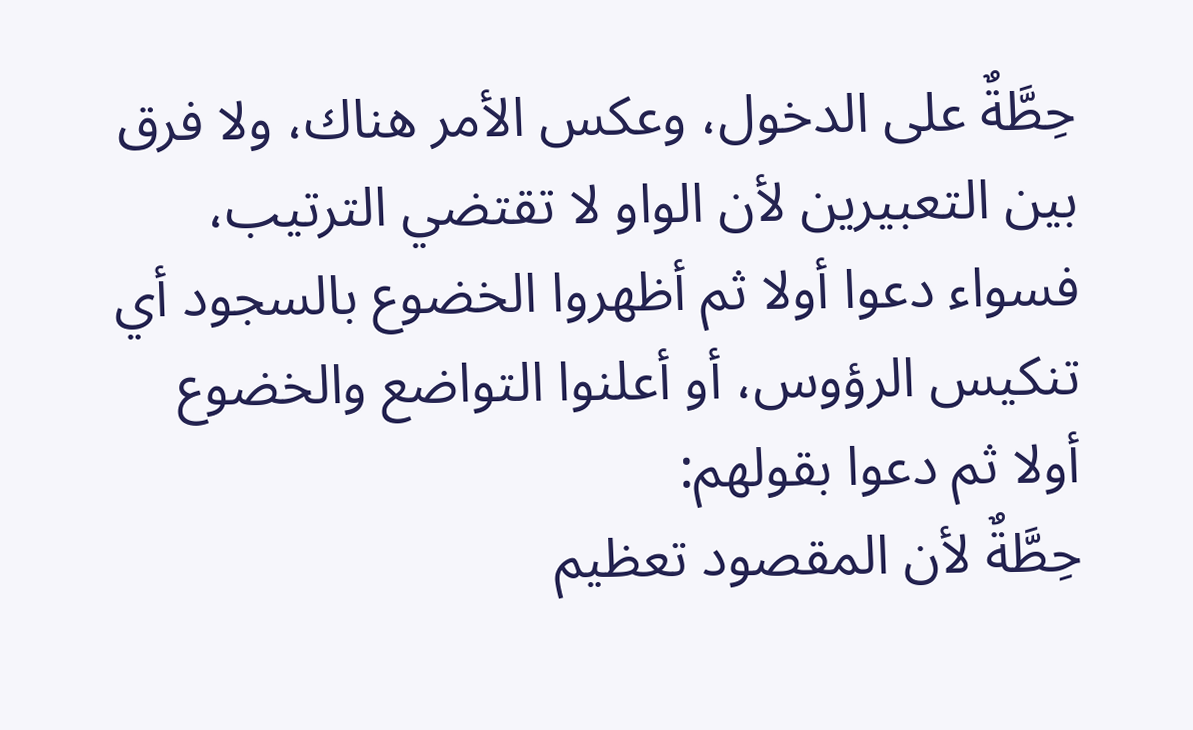حِطَّةٌ على الدخول، وعكس الأمر هناك، ولا فرق بين التعبيرين لأن الواو لا تقتضي الترتيب، فسواء دعوا أولا ثم أظهروا الخضوع بالسجود أي تنكيس الرؤوس، أو أعلنوا التواضع والخضوع أولا ثم دعوا بقولهم:
حِطَّةٌ لأن المقصود تعظيم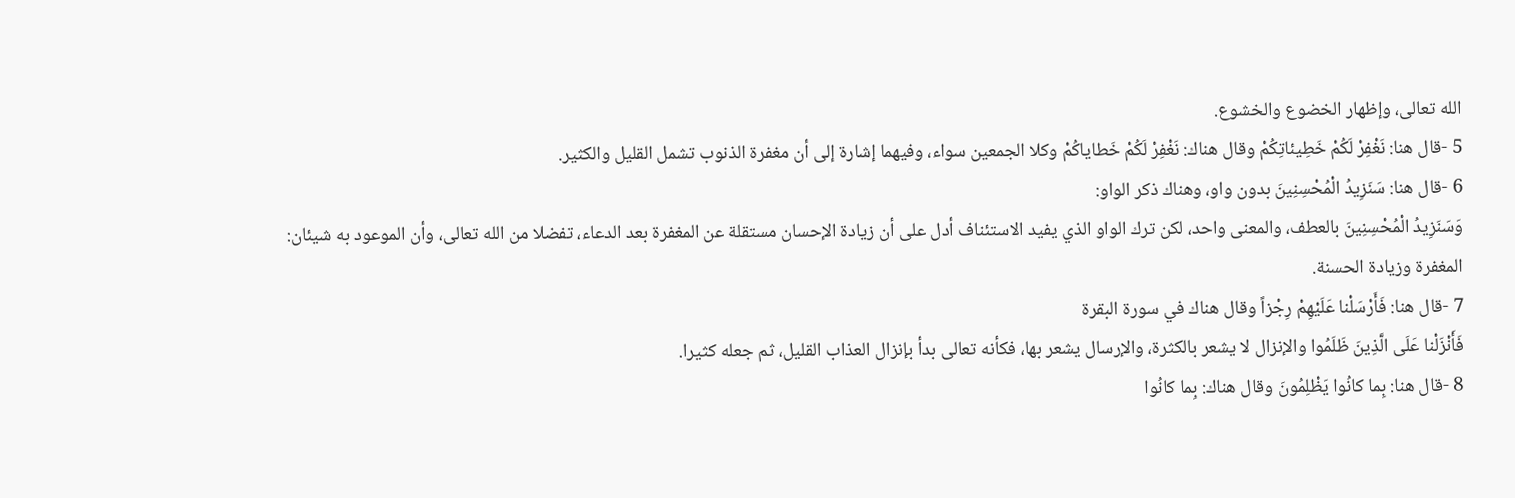الله تعالى، وإظهار الخضوع والخشوع.
5 -قال هنا: نَغْفِرْ لَكُمْ خَطِيئاتِكُمْ وقال هناك: نَغْفِرْ لَكُمْ خَطاياكُمْ وكلا الجمعين سواء، وفيهما إشارة إلى أن مغفرة الذنوب تشمل القليل والكثير.
6 -قال هنا: سَنَزِيدُ الْمُحْسِنِينَ بدون واو، وهناك ذكر الواو:
وَسَنَزِيدُ الْمُحْسِنِينَ بالعطف، والمعنى واحد، لكن ترك الواو الذي يفيد الاستئناف أدل على أن زيادة الإحسان مستقلة عن المغفرة بعد الدعاء، تفضلا من الله تعالى، وأن الموعود به شيئان: المغفرة وزيادة الحسنة.
7 -قال هنا: فَأَرْسَلْنا عَلَيْهِمْ رِجْزاً وقال هناك في سورة البقرة
فَأَنْزَلْنا عَلَى الَّذِينَ ظَلَمُوا والإنزال لا يشعر بالكثرة، والإرسال يشعر بها، فكأنه تعالى بدأ بإنزال العذاب القليل، ثم جعله كثيرا.
8 -قال هنا: بِما كانُوا يَظْلِمُونَ وقال هناك: بِما كانُوا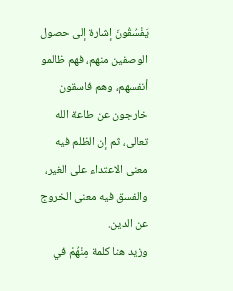يَفْسُقُونَ إشارة إلى حصول الوصفين منهم، فهم ظالمو أنفسهم، وهم فاسقون خارجون عن طاعة الله تعالى، ثم إن الظلم فيه معنى الاعتداء على الغير، والفسق فيه معنى الخروج عن الدين.
وزيد هنا كلمة مِنْهُمْ في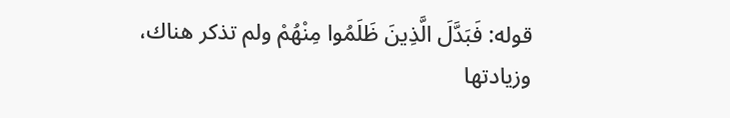قوله: فَبَدَّلَ الَّذِينَ ظَلَمُوا مِنْهُمْ ولم تذكر هناك، وزيادتها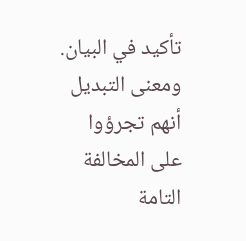تأكيد في البيان. ومعنى التبديل أنهم تجرؤوا على المخالفة التامة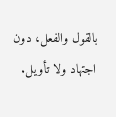بالقول والفعل، دون اجتهاد ولا تأويل.